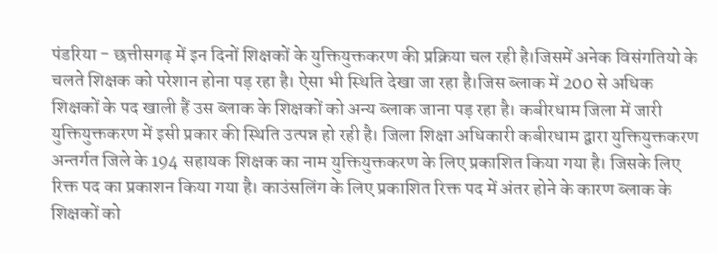पंडरिया - छत्तीसगढ़ में इन दिनों शिक्षकों के युक्तियुक्तकरण की प्रक्रिया चल रही है।जिसमें अनेक विसंगतियो के चलते शिक्षक को परेशान होना पड़ रहा है। ऐसा भी स्थिति देखा जा रहा है।जिस ब्लाक में 200 से अधिक शिक्षकों के पद खाली हैं उस ब्लाक के शिक्षकों को अन्य ब्लाक जाना पड़ रहा है। कबीरधाम जिला में जारी युक्तियुक्तकरण में इसी प्रकार की स्थिति उत्पन्न हो रही है। जिला शिक्षा अधिकारी कबीरधाम द्वारा युक्तियुक्तकरण अन्तर्गत जिले के 194 सहायक शिक्षक का नाम युक्तियुक्तकरण के लिए प्रकाशित किया गया है। जिसके लिए रिक्त पद का प्रकाशन किया गया है। काउंसलिंग के लिए प्रकाशित रिक्त पद में अंतर होने के कारण ब्लाक के शिक्षकों को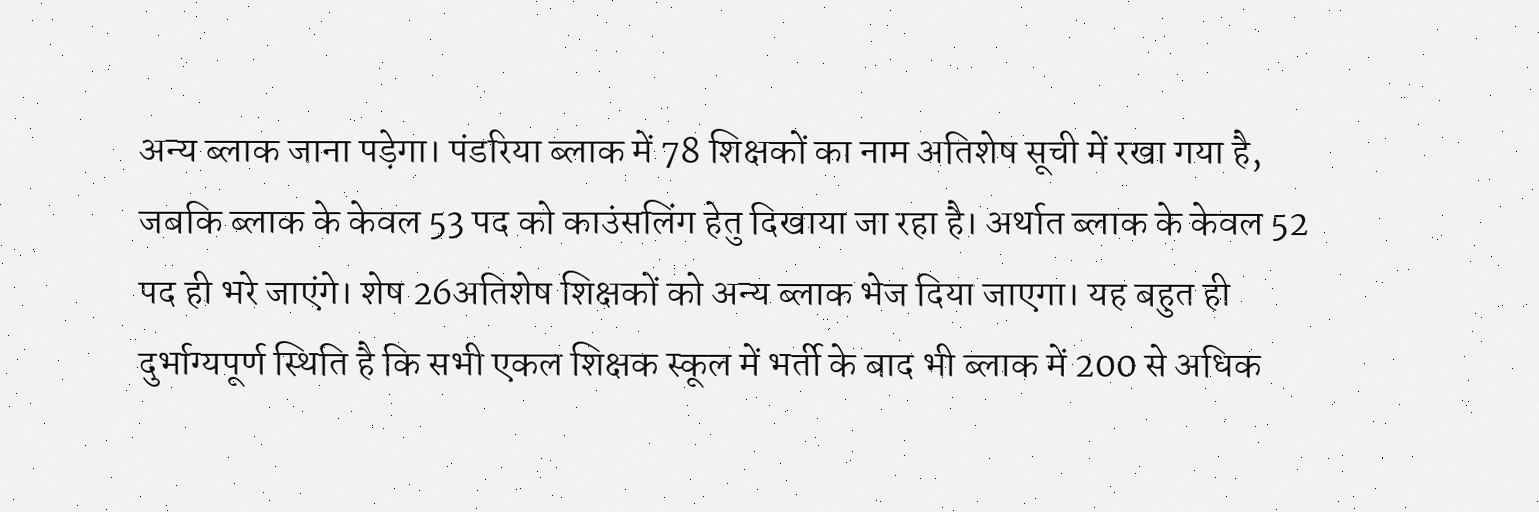अन्य ब्लाक जाना पड़ेगा। पंडरिया ब्लाक में 78 शिक्षकों का नाम अतिशेष सूची में रखा गया है, जबकि ब्लाक के केवल 53 पद को काउंसलिंग हेतु दिखाया जा रहा है। अर्थात ब्लाक के केवल 52 पद ही भरे जाएंगे। शेष 26अतिशेष शिक्षकों को अन्य ब्लाक भेज दिया जाएगा। यह बहुत ही दुर्भाग्यपूर्ण स्थिति है कि सभी एकल शिक्षक स्कूल में भर्ती के बाद भी ब्लाक में 200 से अधिक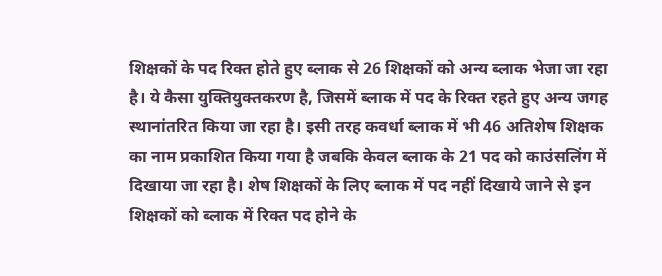शिक्षकों के पद रिक्त होते हुए ब्लाक से 26 शिक्षकों को अन्य ब्लाक भेजा जा रहा है। ये कैसा युक्तियुक्तकरण है, जिसमें ब्लाक में पद के रिक्त रहते हुए अन्य जगह स्थानांतरित किया जा रहा है। इसी तरह कवर्धा ब्लाक में भी 46 अतिशेष शिक्षक का नाम प्रकाशित किया गया है जबकि केवल ब्लाक के 21 पद को काउंसलिंग में दिखाया जा रहा है। शेष शिक्षकों के लिए ब्लाक में पद नहीं दिखाये जाने से इन शिक्षकों को ब्लाक में रिक्त पद होने के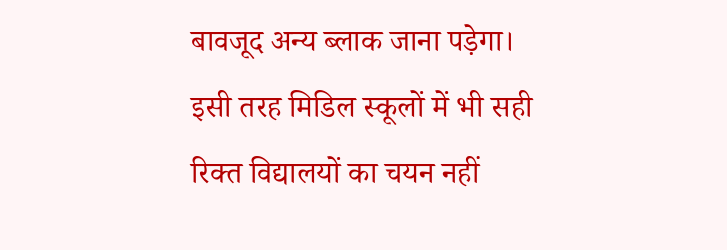बावजूद अन्य ब्लाक जाना पड़ेगा। इसी तरह मिडिल स्कूलों में भी सही रिक्त विद्यालयों का चयन नहीं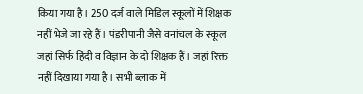किया गया है। 250 दर्ज वाले मिडिल स्कूलों में शिक्षक नहीं भेजे जा रहे हैं। पंडरीपानी जैसे वनांचल के स्कूल जहां सिर्फ हिंदी व विज्ञान के दो शिक्षक हैं। जहां रिक्त नहीं दिखाया गया है। सभी ब्लाक में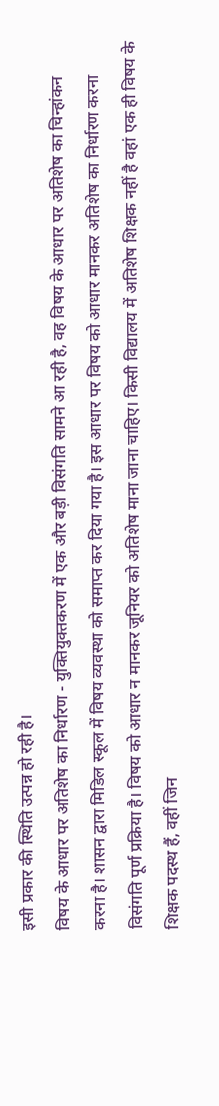इसी प्रकार की स्थिति उत्पन्न हो रही है।
विषय के आधार पर अतिशेष का निर्धारण - युक्तियुक्तकरण में एक और बड़ी विसंगति सामने आ रही है, वह विषय के आधार पर अतिशेष का चिन्हांकन करना है। शासन द्वारा मिडिल स्कूल में विषय व्यवस्था को समाप्त कर दिया गया है। इस आधार पर विषय को आधार मानकर अतिशेष का निर्धारण करना विसंगति पूर्ण प्रक्रिया है। विषय को आधार न मानकर जूनियर को अतिशेष माना जाना चाहिए। किसी विद्यालय में अतिशेष शिक्षक नहीं है वहां एक ही विषय के शिक्षक पदस्थ हैं, वहीं जिन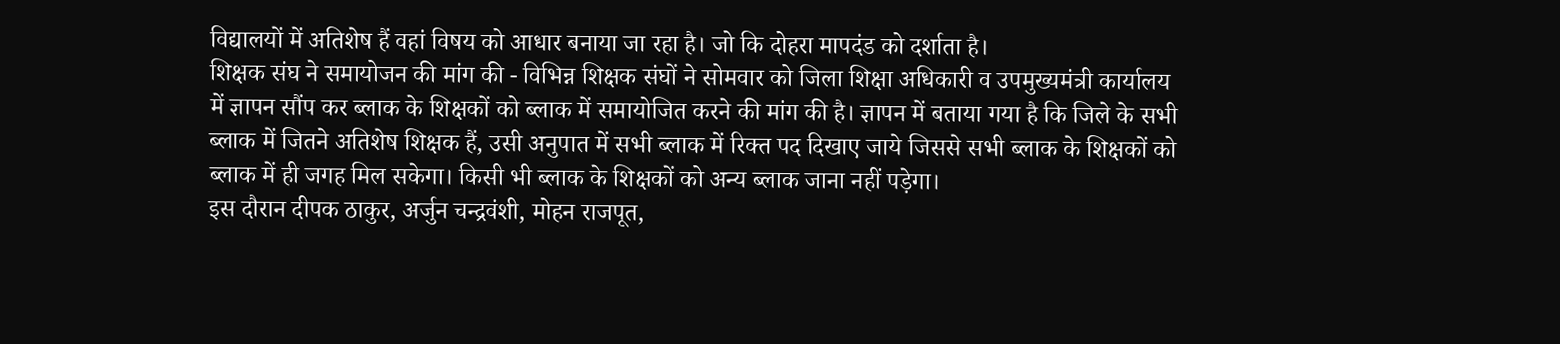विद्यालयों में अतिशेष हैं वहां विषय को आधार बनाया जा रहा है। जो कि दोहरा मापदंड को दर्शाता है।
शिक्षक संघ ने समायोजन की मांग की - विभिन्न शिक्षक संघों ने सोमवार को जिला शिक्षा अधिकारी व उपमुख्यमंत्री कार्यालय में ज्ञापन सौंप कर ब्लाक के शिक्षकों को ब्लाक में समायोजित करने की मांग की है। ज्ञापन में बताया गया है कि जिले के सभी ब्लाक में जितने अतिशेष शिक्षक हैं, उसी अनुपात में सभी ब्लाक में रिक्त पद दिखाए जाये जिससे सभी ब्लाक के शिक्षकों को ब्लाक में ही जगह मिल सकेगा। किसी भी ब्लाक के शिक्षकों को अन्य ब्लाक जाना नहीं पड़ेगा।
इस दौरान दीपक ठाकुर, अर्जुन चन्द्रवंशी, मोहन राजपूत,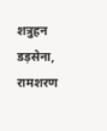शत्रुहन डड़सेना, रामशरण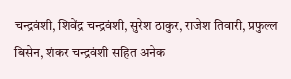चन्द्रवंशी, शिवेंद्र चन्द्रवंशी, सुरेश ठाकुर, राजेश तिवारी, प्रफुल्ल बिसेन, शंकर चन्द्रवंशी सहित अनेक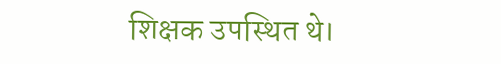शिक्षक उपस्थित थे।